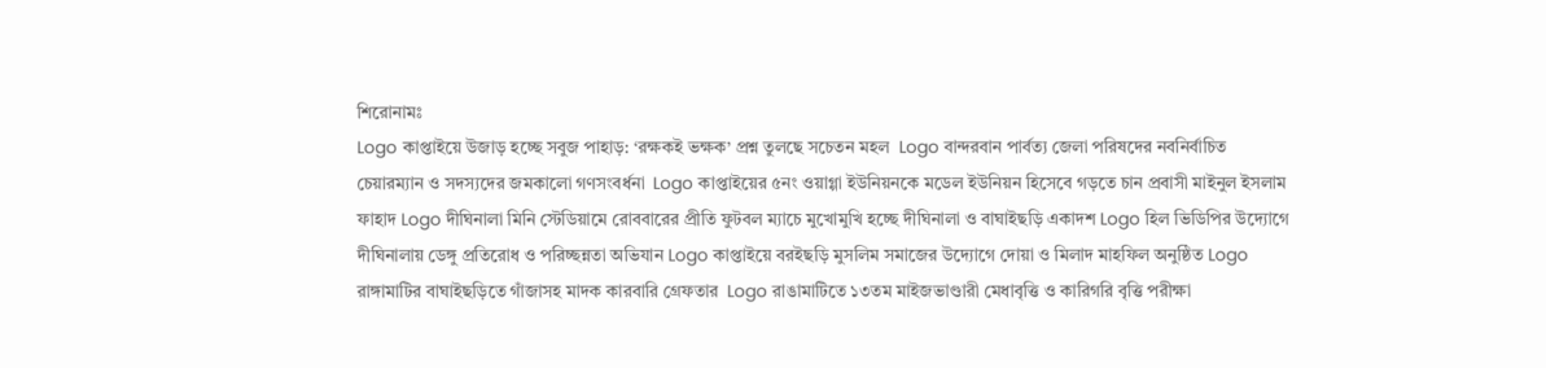শিরোনামঃ
Logo কাপ্তাইয়ে উজাড় হচ্ছে সবুজ পাহাড়: ‘রক্ষকই ভক্ষক’ প্রশ্ন তুলছে সচেতন মহল  Logo বান্দরবান পার্বত্য জেলা পরিষদের নবনির্বাচিত চেয়ারম্যান ও সদস্যদের জমকালো গণসংবর্ধনা  Logo কাপ্তাইয়ের ৫নং ওয়াগ্গা ইউনিয়নকে মডেল ইউনিয়ন হিসেবে গড়তে চান প্রবাসী মাইনুল ইসলাম ফাহাদ Logo দীঘিনালা মিনি স্টেডিয়ামে রোববারের প্রীতি ফুটবল ম্যাচে মুখোমুখি হচ্ছে দীঘিনালা ও বাঘাইছড়ি একাদশ Logo হিল ভিডিপির উদ্যোগে দীঘিনালায় ডেঙ্গু প্রতিরোধ ও পরিচ্ছন্নতা অভিযান Logo কাপ্তাইয়ে বরইছড়ি মুসলিম সমাজের উদ্যোগে দোয়া ও মিলাদ মাহফিল অনুষ্ঠিত Logo রাঙ্গামাটির বাঘাইছড়িতে গাঁজাসহ মাদক কারবারি গ্রেফতার  Logo রাঙামাটিতে ১৩তম মাইজভাণ্ডারী মেধাবৃত্তি ও কারিগরি বৃত্তি পরীক্ষা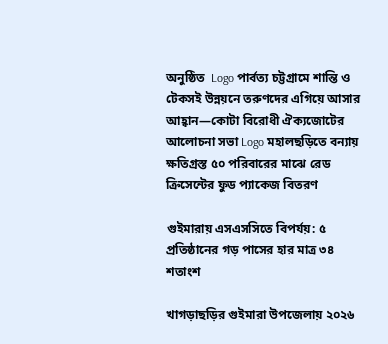অনুষ্ঠিত  Logo পার্বত্য চট্টগ্রামে শান্তি ও টেকসই উন্নয়নে তরুণদের এগিয়ে আসার আহ্বান—কোটা বিরোধী ঐক্যজোটের আলোচনা সভা Logo মহালছড়িতে বন্যায় ক্ষতিগ্রস্ত ৫০ পরিবারের মাঝে রেড ক্রিসেন্টের ফুড প্যাকেজ বিতরণ

গুইমারায় এসএসসিতে বিপর্যয়: ৫ প্রতিষ্ঠানের গড় পাসের হার মাত্র ৩৪ শতাংশ

খাগড়াছড়ির গুইমারা উপজেলায় ২০২৬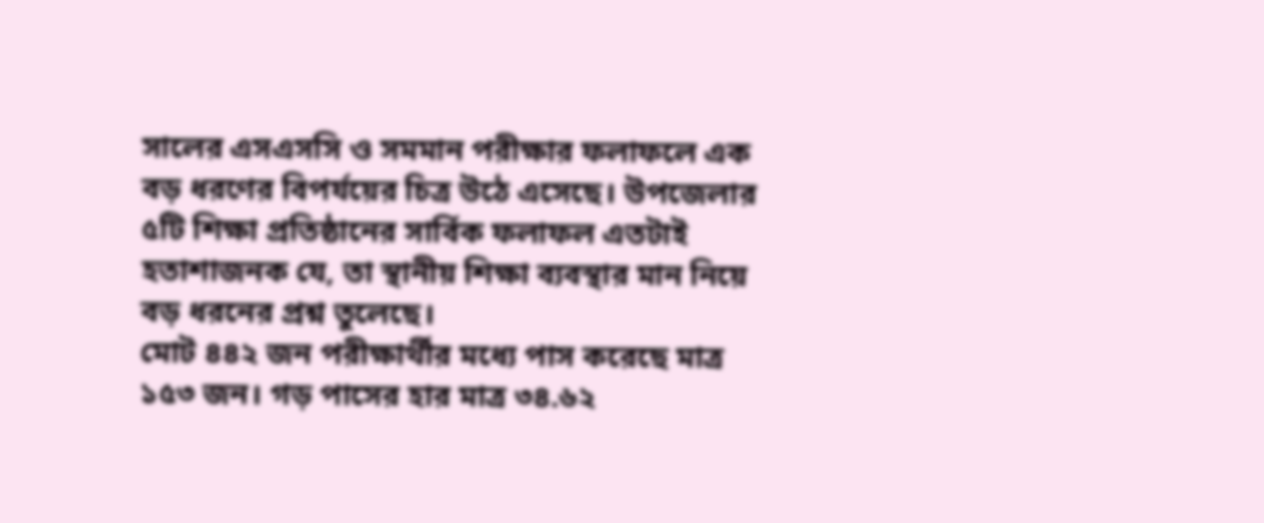সালের এসএসসি ও সমমান পরীক্ষার ফলাফলে এক বড় ধরণের বিপর্যয়ের চিত্র উঠে এসেছে। উপজেলার ৫টি শিক্ষা প্রতিষ্ঠানের সার্বিক ফলাফল এতটাই হতাশাজনক যে, তা স্থানীয় শিক্ষা ব্যবস্থার মান নিয়ে বড় ধরনের প্রশ্ন তুলেছে।
মোট ৪৪২ জন পরীক্ষার্থীর মধ্যে পাস করেছে মাত্র ১৫৩ জন। গড় পাসের হার মাত্র ৩৪.৬২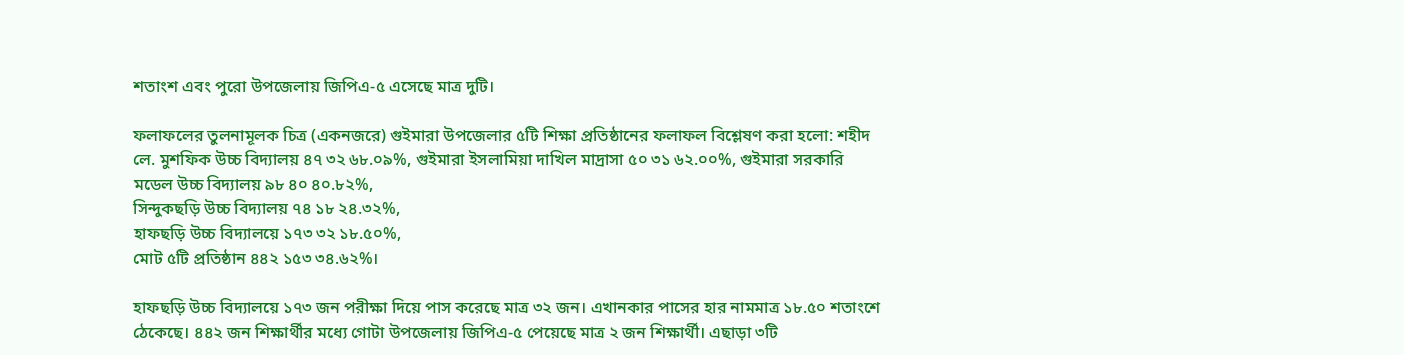শতাংশ এবং পুরো উপজেলায় জিপিএ-৫ এসেছে মাত্র দুটি।

ফলাফলের তুলনামূলক চিত্র (একনজরে) গুইমারা উপজেলার ৫টি শিক্ষা প্রতিষ্ঠানের ফলাফল বিশ্লেষণ করা হলো: শহীদ লে. মুশফিক উচ্চ বিদ্যালয় ৪৭ ৩২ ৬৮.০৯%, গুইমারা ইসলামিয়া দাখিল মাদ্রাসা ৫০ ৩১ ৬২.০০%, গুইমারা সরকারি মডেল উচ্চ বিদ্যালয় ৯৮ ৪০ ৪০.৮২%,
সিন্দুকছড়ি উচ্চ বিদ্যালয় ৭৪ ১৮ ২৪.৩২%,
হাফছড়ি উচ্চ বিদ্যালয়ে ১৭৩ ৩২ ১৮.৫০%,
মোট ৫টি প্রতিষ্ঠান ৪৪২ ১৫৩ ৩৪.৬২%।

হাফছড়ি উচ্চ বিদ্যালয়ে ১৭৩ জন পরীক্ষা দিয়ে পাস করেছে মাত্র ৩২ জন। এখানকার পাসের হার নামমাত্র ১৮.৫০ শতাংশে ঠেকেছে। ৪৪২ জন শিক্ষার্থীর মধ্যে গোটা উপজেলায় জিপিএ-৫ পেয়েছে মাত্র ২ জন শিক্ষার্থী। এছাড়া ৩টি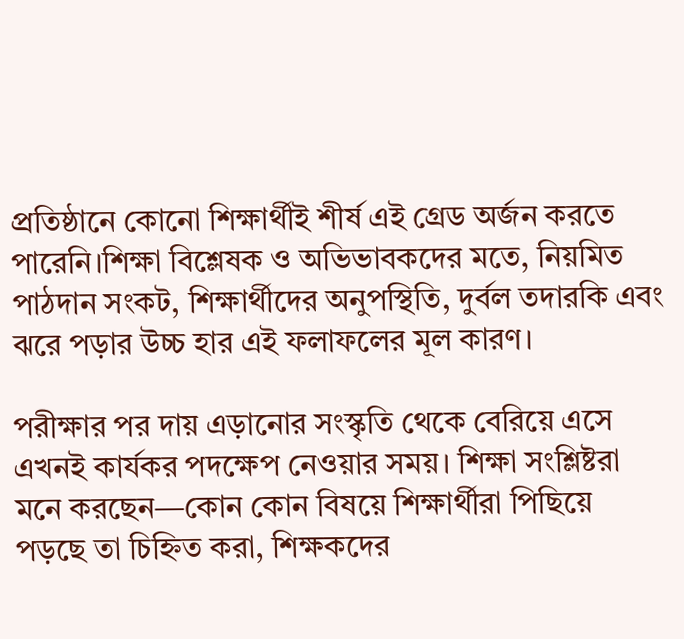প্রতিষ্ঠানে কোনো শিক্ষার্থীই শীর্ষ এই গ্রেড অর্জন করতে পারেনি।শিক্ষা বিশ্লেষক ও অভিভাবকদের মতে, নিয়মিত পাঠদান সংকট, শিক্ষার্থীদের অনুপস্থিতি, দুর্বল তদারকি এবং ঝরে পড়ার উচ্চ হার এই ফলাফলের মূল কারণ।

পরীক্ষার পর দায় এড়ানোর সংস্কৃতি থেকে বেরিয়ে এসে এখনই কার্যকর পদক্ষেপ নেওয়ার সময়। শিক্ষা সংশ্লিষ্টরা মনে করছেন—কোন কোন বিষয়ে শিক্ষার্থীরা পিছিয়ে পড়ছে তা চিহ্নিত করা, শিক্ষকদের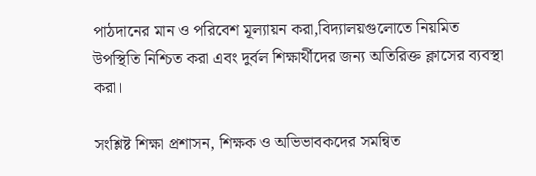পাঠদানের মান ও পরিবেশ মূল্যায়ন করা,বিদ্যালয়গুলোতে নিয়মিত উপস্থিতি নিশ্চিত করা এবং দুর্বল শিক্ষার্থীদের জন্য অতিরিক্ত ক্লাসের ব্যবস্থা করা।

সংশ্লিষ্ট শিক্ষা প্রশাসন, শিক্ষক ও অভিভাবকদের সমন্বিত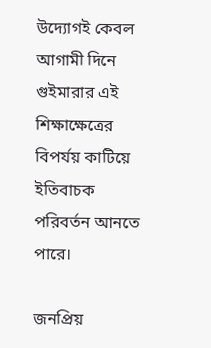উদ্যোগই কেবল আগামী দিনে গুইমারার এই শিক্ষাক্ষেত্রের বিপর্যয় কাটিয়ে ইতিবাচক পরিবর্তন আনতে পারে।

জনপ্রিয়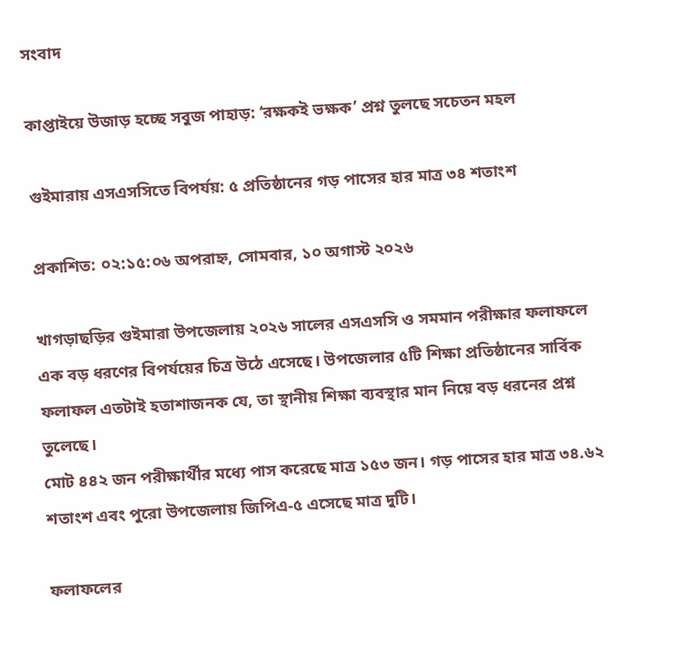সংবাদ

কাপ্তাইয়ে উজাড় হচ্ছে সবুজ পাহাড়: ‘রক্ষকই ভক্ষক’ প্রশ্ন তুলছে সচেতন মহল

গুইমারায় এসএসসিতে বিপর্যয়: ৫ প্রতিষ্ঠানের গড় পাসের হার মাত্র ৩৪ শতাংশ

প্রকাশিত: ০২:১৫:০৬ অপরাহ্ন, সোমবার, ১০ অগাস্ট ২০২৬

খাগড়াছড়ির গুইমারা উপজেলায় ২০২৬ সালের এসএসসি ও সমমান পরীক্ষার ফলাফলে এক বড় ধরণের বিপর্যয়ের চিত্র উঠে এসেছে। উপজেলার ৫টি শিক্ষা প্রতিষ্ঠানের সার্বিক ফলাফল এতটাই হতাশাজনক যে, তা স্থানীয় শিক্ষা ব্যবস্থার মান নিয়ে বড় ধরনের প্রশ্ন তুলেছে।
মোট ৪৪২ জন পরীক্ষার্থীর মধ্যে পাস করেছে মাত্র ১৫৩ জন। গড় পাসের হার মাত্র ৩৪.৬২ শতাংশ এবং পুরো উপজেলায় জিপিএ-৫ এসেছে মাত্র দুটি।

ফলাফলের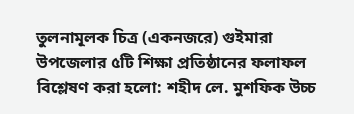তুলনামূলক চিত্র (একনজরে) গুইমারা উপজেলার ৫টি শিক্ষা প্রতিষ্ঠানের ফলাফল বিশ্লেষণ করা হলো: শহীদ লে. মুশফিক উচ্চ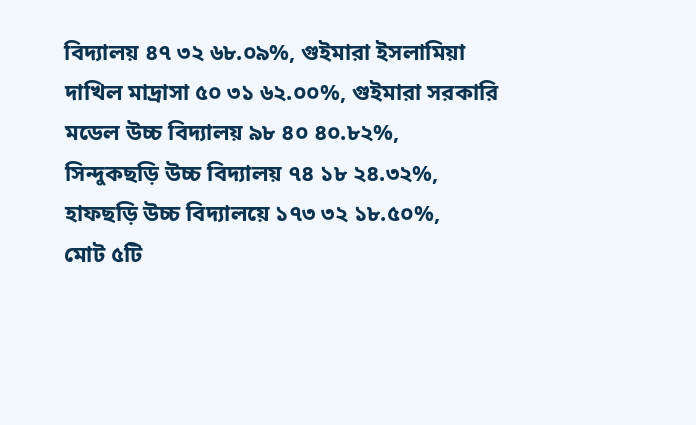বিদ্যালয় ৪৭ ৩২ ৬৮.০৯%, গুইমারা ইসলামিয়া দাখিল মাদ্রাসা ৫০ ৩১ ৬২.০০%, গুইমারা সরকারি মডেল উচ্চ বিদ্যালয় ৯৮ ৪০ ৪০.৮২%,
সিন্দুকছড়ি উচ্চ বিদ্যালয় ৭৪ ১৮ ২৪.৩২%,
হাফছড়ি উচ্চ বিদ্যালয়ে ১৭৩ ৩২ ১৮.৫০%,
মোট ৫টি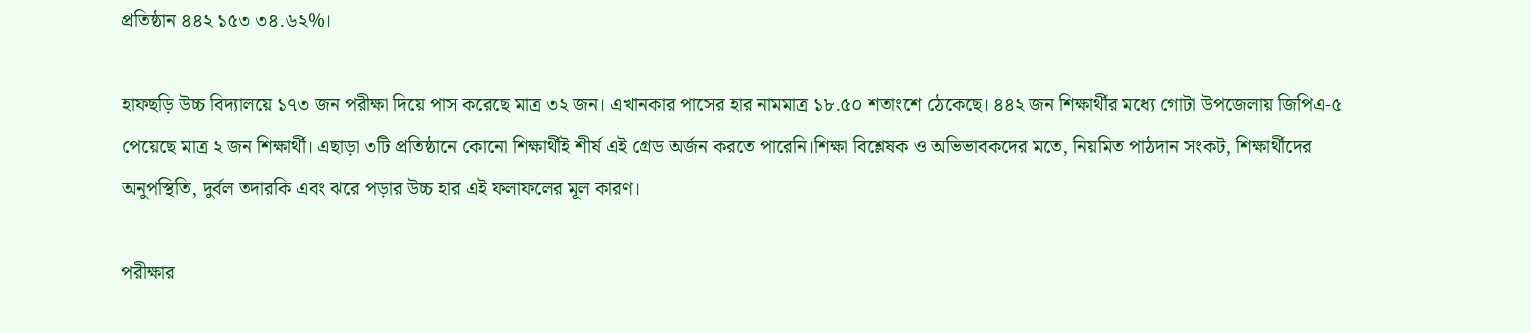প্রতিষ্ঠান ৪৪২ ১৫৩ ৩৪.৬২%।

হাফছড়ি উচ্চ বিদ্যালয়ে ১৭৩ জন পরীক্ষা দিয়ে পাস করেছে মাত্র ৩২ জন। এখানকার পাসের হার নামমাত্র ১৮.৫০ শতাংশে ঠেকেছে। ৪৪২ জন শিক্ষার্থীর মধ্যে গোটা উপজেলায় জিপিএ-৫ পেয়েছে মাত্র ২ জন শিক্ষার্থী। এছাড়া ৩টি প্রতিষ্ঠানে কোনো শিক্ষার্থীই শীর্ষ এই গ্রেড অর্জন করতে পারেনি।শিক্ষা বিশ্লেষক ও অভিভাবকদের মতে, নিয়মিত পাঠদান সংকট, শিক্ষার্থীদের অনুপস্থিতি, দুর্বল তদারকি এবং ঝরে পড়ার উচ্চ হার এই ফলাফলের মূল কারণ।

পরীক্ষার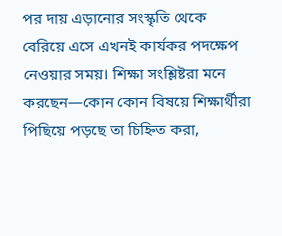পর দায় এড়ানোর সংস্কৃতি থেকে বেরিয়ে এসে এখনই কার্যকর পদক্ষেপ নেওয়ার সময়। শিক্ষা সংশ্লিষ্টরা মনে করছেন—কোন কোন বিষয়ে শিক্ষার্থীরা পিছিয়ে পড়ছে তা চিহ্নিত করা,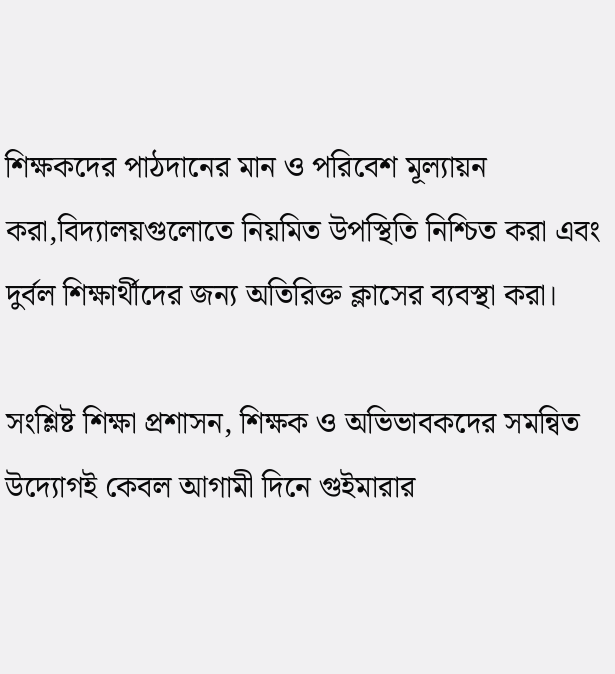শিক্ষকদের পাঠদানের মান ও পরিবেশ মূল্যায়ন করা,বিদ্যালয়গুলোতে নিয়মিত উপস্থিতি নিশ্চিত করা এবং দুর্বল শিক্ষার্থীদের জন্য অতিরিক্ত ক্লাসের ব্যবস্থা করা।

সংশ্লিষ্ট শিক্ষা প্রশাসন, শিক্ষক ও অভিভাবকদের সমন্বিত উদ্যোগই কেবল আগামী দিনে গুইমারার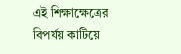এই শিক্ষাক্ষেত্রের বিপর্যয় কাটিয়ে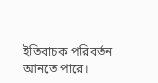ইতিবাচক পরিবর্তন আনতে পারে।